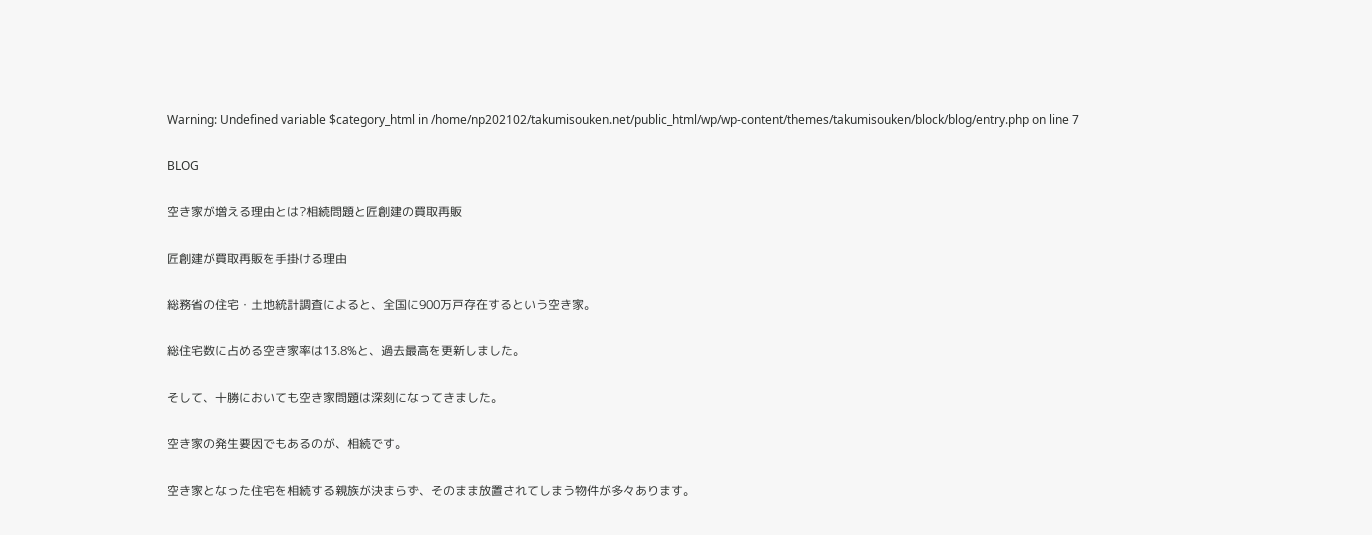Warning: Undefined variable $category_html in /home/np202102/takumisouken.net/public_html/wp/wp-content/themes/takumisouken/block/blog/entry.php on line 7

BLOG

空き家が増える理由とは?相続問題と匠創建の買取再販

匠創建が買取再販を手掛ける理由

総務省の住宅・土地統計調査によると、全国に900万戸存在するという空き家。

総住宅数に占める空き家率は13.8%と、過去最高を更新しました。

そして、十勝においても空き家問題は深刻になってきました。

空き家の発生要因でもあるのが、相続です。

空き家となった住宅を相続する親族が決まらず、そのまま放置されてしまう物件が多々あります。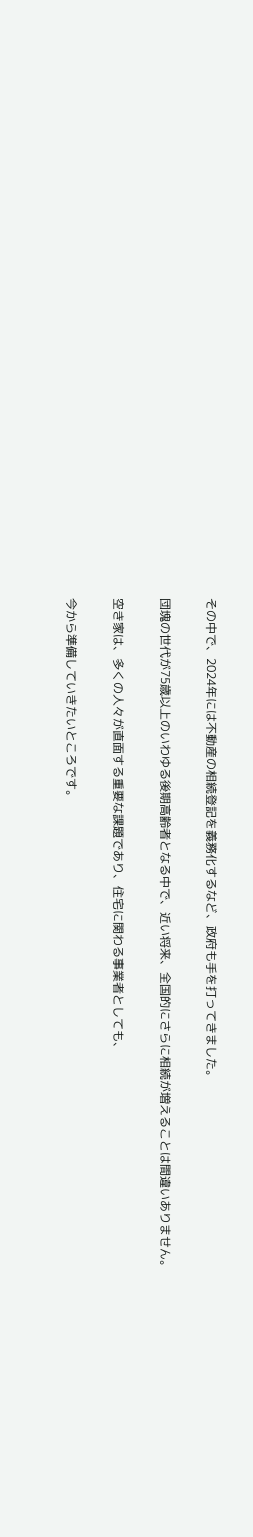その中で、2024年には不動産の相続登記を義務化するなど、政府も手を打ってきました。

団塊の世代が75歳以上のいわゆる後期高齢者となる中で、近い将来、全国的にさらに相続が増えることは間違いありません。

空き家は、多くの人々が直面する重要な課題であり、住宅に関わる事業者としても、

今から準備していきたいところです。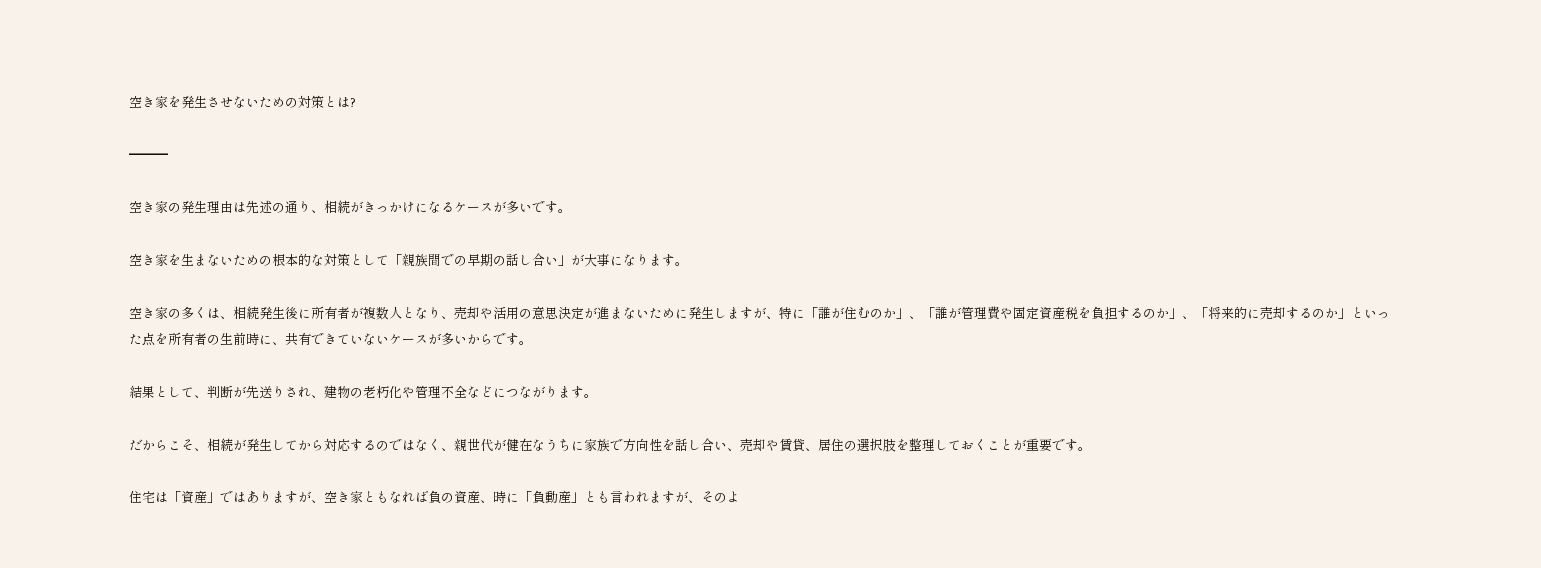空き家を発生させないための対策とは?

━━━

空き家の発生理由は先述の通り、相続がきっかけになるケースが多いです。

空き家を生まないための根本的な対策として「親族間での早期の話し合い」が大事になります。

空き家の多くは、相続発生後に所有者が複数人となり、売却や活用の意思決定が進まないために発生しますが、特に「誰が住むのか」、「誰が管理費や固定資産税を負担するのか」、「将来的に売却するのか」といった点を所有者の生前時に、共有できていないケースが多いからです。

結果として、判断が先送りされ、建物の老朽化や管理不全などにつながります。

だからこそ、相続が発生してから対応するのではなく、親世代が健在なうちに家族で方向性を話し合い、売却や賃貸、居住の選択肢を整理しておくことが重要です。

住宅は「資産」ではありますが、空き家ともなれば負の資産、時に「負動産」とも言われますが、そのよ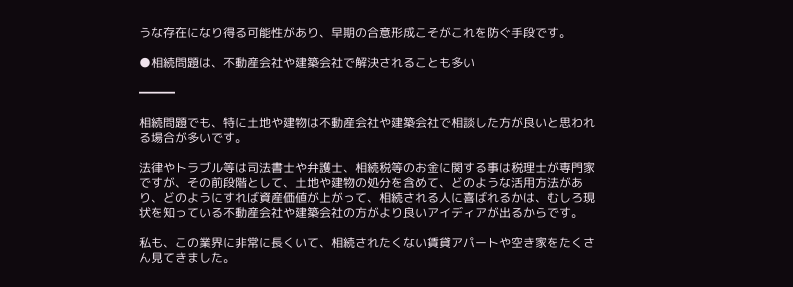うな存在になり得る可能性があり、早期の合意形成こそがこれを防ぐ手段です。

●相続問題は、不動産会社や建築会社で解決されることも多い

━━━

相続問題でも、特に土地や建物は不動産会社や建築会社で相談した方が良いと思われる場合が多いです。

法律やトラブル等は司法書士や弁護士、相続税等のお金に関する事は税理士が専門家ですが、その前段階として、土地や建物の処分を含めて、どのような活用方法があり、どのようにすれば資産価値が上がって、相続される人に喜ばれるかは、むしろ現状を知っている不動産会社や建築会社の方がより良いアイディアが出るからです。

私も、この業界に非常に長くいて、相続されたくない賃貸アパートや空き家をたくさん見てきました。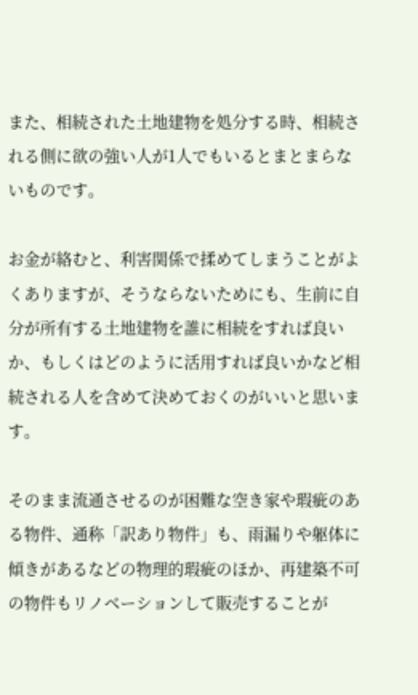また、相続された土地建物を処分する時、相続される側に欲の強い人が1人でもいるとまとまらないものです。

お金が絡むと、利害関係で揉めてしまうことがよくありますが、そうならないためにも、生前に自分が所有する土地建物を誰に相続をすれば良いか、もしくはどのように活用すれば良いかなど相続される人を含めて決めておくのがいいと思います。

そのまま流通させるのが困難な空き家や瑕疵のある物件、通称「訳あり物件」も、雨漏りや躯体に傾きがあるなどの物理的瑕疵のほか、再建築不可の物件もリノベーションして販売することが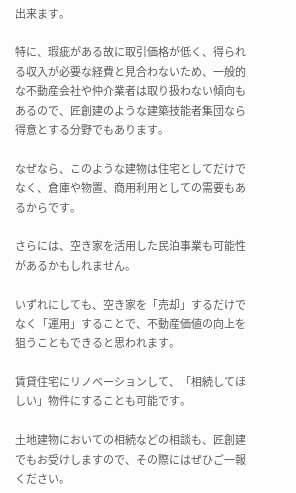出来ます。

特に、瑕疵がある故に取引価格が低く、得られる収入が必要な経費と見合わないため、一般的な不動産会社や仲介業者は取り扱わない傾向もあるので、匠創建のような建築技能者集団なら得意とする分野でもあります。

なぜなら、このような建物は住宅としてだけでなく、倉庫や物置、商用利用としての需要もあるからです。

さらには、空き家を活用した民泊事業も可能性があるかもしれません。

いずれにしても、空き家を「売却」するだけでなく「運用」することで、不動産価値の向上を狙うこともできると思われます。

賃貸住宅にリノベーションして、「相続してほしい」物件にすることも可能です。

土地建物においての相続などの相談も、匠創建でもお受けしますので、その際にはぜひご一報ください。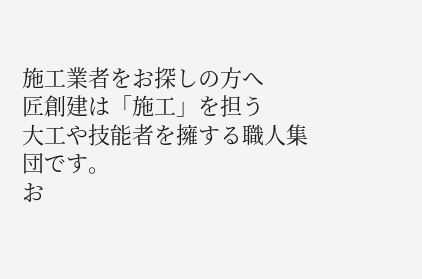施工業者をお探しの方へ
匠創建は「施工」を担う
大工や技能者を擁する職人集団です。
お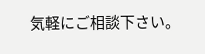気軽にご相談下さい。